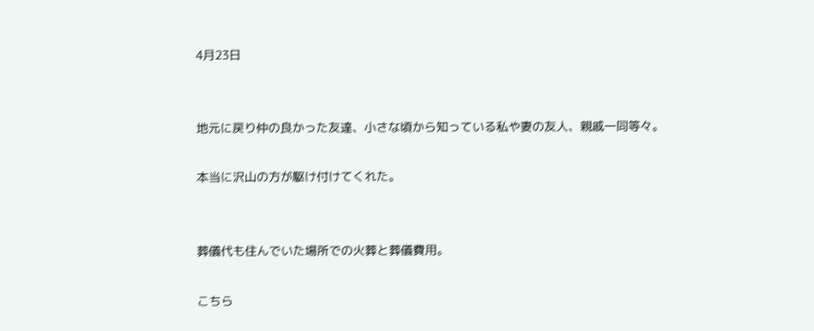4月23日


地元に戻り仲の良かった友達、小さな頃から知っている私や妻の友人、親戚一同等々。

本当に沢山の方が駆け付けてくれた。


葬儀代も住んでいた場所での火葬と葬儀費用。

こちら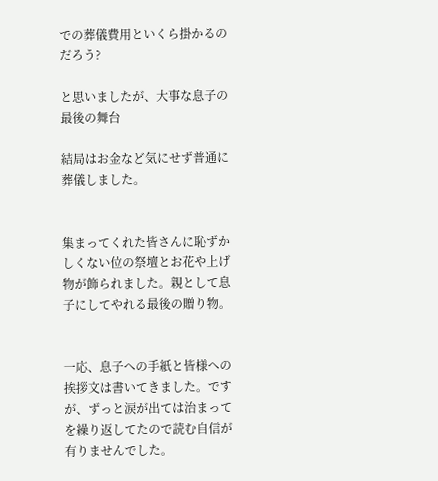での葬儀費用といくら掛かるのだろう?

と思いましたが、大事な息子の最後の舞台

結局はお金など気にせず普通に葬儀しました。


集まってくれた皆さんに恥ずかしくない位の祭壇とお花や上げ物が飾られました。親として息子にしてやれる最後の贈り物。


一応、息子への手紙と皆様への挨拶文は書いてきました。ですが、ずっと涙が出ては治まってを繰り返してたので読む自信が有りませんでした。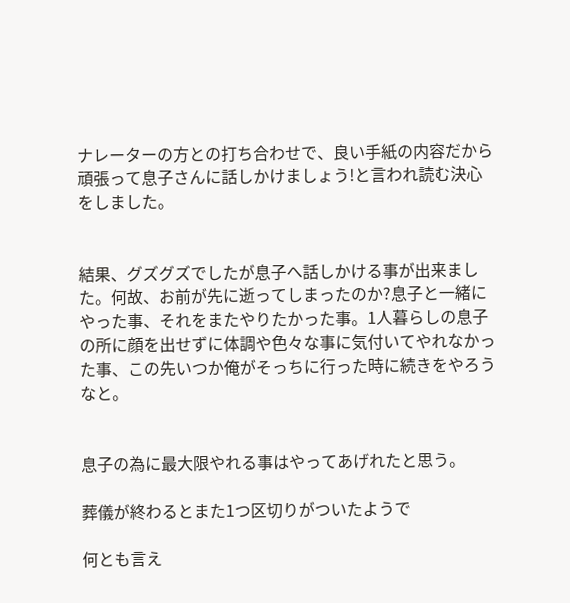ナレーターの方との打ち合わせで、良い手紙の内容だから頑張って息子さんに話しかけましょう!と言われ読む決心をしました。


結果、グズグズでしたが息子へ話しかける事が出来ました。何故、お前が先に逝ってしまったのか?息子と一緒にやった事、それをまたやりたかった事。1人暮らしの息子の所に顔を出せずに体調や色々な事に気付いてやれなかった事、この先いつか俺がそっちに行った時に続きをやろうなと。


息子の為に最大限やれる事はやってあげれたと思う。

葬儀が終わるとまた1つ区切りがついたようで

何とも言え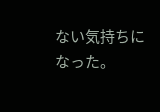ない気持ちになった。